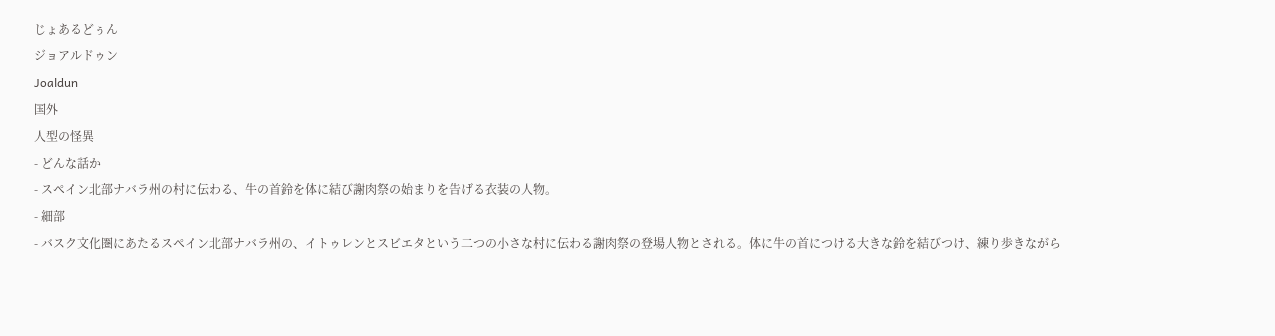じょあるどぅん
ジョアルドゥン
Joaldun
国外
人型の怪異
- どんな話か
- スペイン北部ナバラ州の村に伝わる、牛の首鈴を体に結び謝肉祭の始まりを告げる衣装の人物。
- 細部
- バスク文化圏にあたるスペイン北部ナバラ州の、イトゥレンとスビエタという二つの小さな村に伝わる謝肉祭の登場人物とされる。体に牛の首につける大きな鈴を結びつけ、練り歩きながら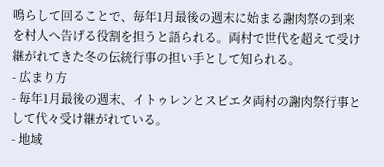鳴らして回ることで、毎年1月最後の週末に始まる謝肉祭の到来を村人へ告げる役割を担うと語られる。両村で世代を超えて受け継がれてきた冬の伝統行事の担い手として知られる。
- 広まり方
- 毎年1月最後の週末、イトゥレンとスビエタ両村の謝肉祭行事として代々受け継がれている。
- 地域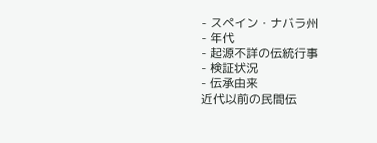- スペイン・ナバラ州
- 年代
- 起源不詳の伝統行事
- 検証状況
- 伝承由来
近代以前の民間伝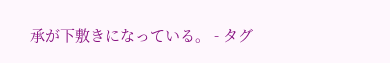承が下敷きになっている。 - タグ